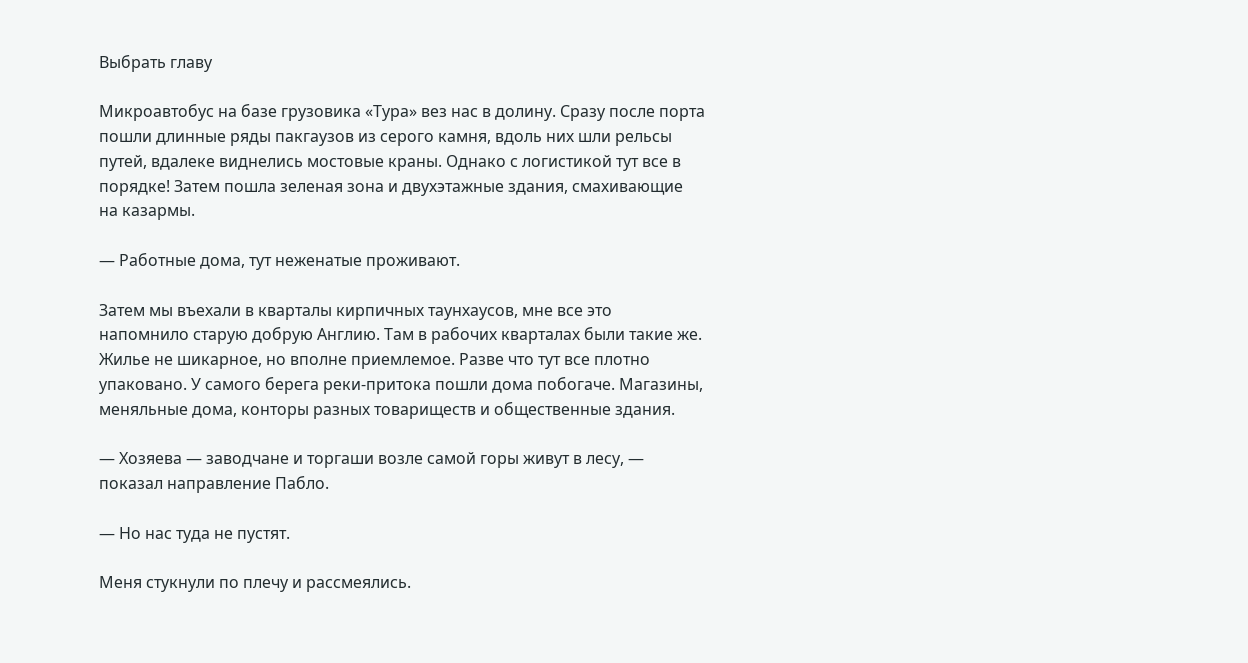Выбрать главу

Микроавтобус на базе грузовика «Тура» вез нас в долину. Сразу после порта пошли длинные ряды пакгаузов из серого камня, вдоль них шли рельсы путей, вдалеке виднелись мостовые краны. Однако с логистикой тут все в порядке! Затем пошла зеленая зона и двухэтажные здания, смахивающие на казармы.

— Работные дома, тут неженатые проживают.

Затем мы въехали в кварталы кирпичных таунхаусов, мне все это напомнило старую добрую Англию. Там в рабочих кварталах были такие же. Жилье не шикарное, но вполне приемлемое. Разве что тут все плотно упаковано. У самого берега реки-притока пошли дома побогаче. Магазины, меняльные дома, конторы разных товариществ и общественные здания.

— Хозяева — заводчане и торгаши возле самой горы живут в лесу, — показал направление Пабло.

— Но нас туда не пустят.

Меня стукнули по плечу и рассмеялись.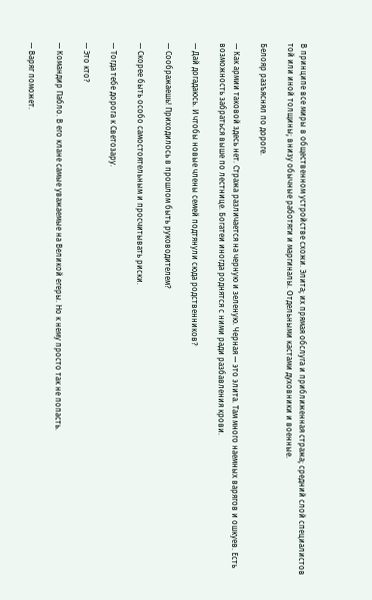В принципе все миры в общественном устройстве схожи. Элита; их прямая обслуга и приближенная стража; средний слой специалистов той или иной толщины; внизу обычные работяги и маргиналы. Отдельными кастами духовники и военные.

Белояр разъяснял по дороге.

— Как армии таковой здесь нет. Стража различается на черную и зеленую. Черная — это элита. Там много наемных варягов и ошкуев. Есть возможность забраться выше по лестнице. Богатеи иногда роднятся с ними ради разбавления крови.

— Дай догадаюсь. И чтобы новые члены семей подтянули сюда родственников?

— Соображаешь! Приходилось в прошлом быть руководителем?

— Скорее быть особо самостоятельным и просчитывать риски.

— Тогда тебе дорога к Светозару.

— Это кто?

— Командир Пабло. В его клане самые уважаемые на Великой егеры. Но к нему просто так не попасть.

— Варяг поможет.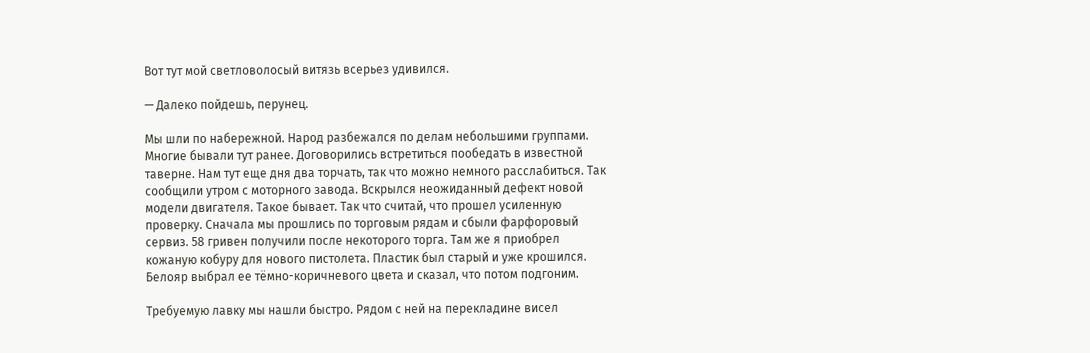Вот тут мой светловолосый витязь всерьез удивился.

— Далеко пойдешь, перунец.

Мы шли по набережной. Народ разбежался по делам небольшими группами. Многие бывали тут ранее. Договорились встретиться пообедать в известной таверне. Нам тут еще дня два торчать, так что можно немного расслабиться. Так сообщили утром с моторного завода. Вскрылся неожиданный дефект новой модели двигателя. Такое бывает. Так что считай, что прошел усиленную проверку. Сначала мы прошлись по торговым рядам и сбыли фарфоровый сервиз. 58 гривен получили после некоторого торга. Там же я приобрел кожаную кобуру для нового пистолета. Пластик был старый и уже крошился. Белояр выбрал ее тёмно-коричневого цвета и сказал, что потом подгоним.

Требуемую лавку мы нашли быстро. Рядом с ней на перекладине висел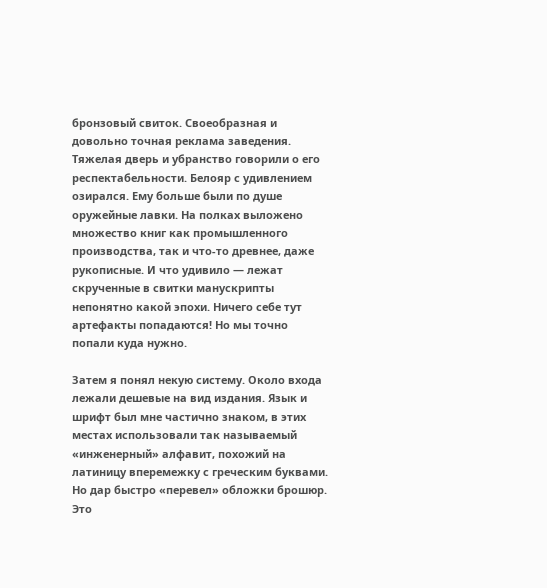бронзовый свиток. Своеобразная и довольно точная реклама заведения. Тяжелая дверь и убранство говорили о его респектабельности. Белояр с удивлением озирался. Ему больше были по душе оружейные лавки. На полках выложено множество книг как промышленного производства, так и что-то древнее, даже рукописные. И что удивило — лежат скрученные в свитки манускрипты непонятно какой эпохи. Ничего себе тут артефакты попадаются! Но мы точно попали куда нужно.

Затем я понял некую систему. Около входа лежали дешевые на вид издания. Язык и шрифт был мне частично знаком, в этих местах использовали так называемый «инженерный» алфавит, похожий на латиницу вперемежку с греческим буквами. Но дар быстро «перевел» обложки брошюр. Это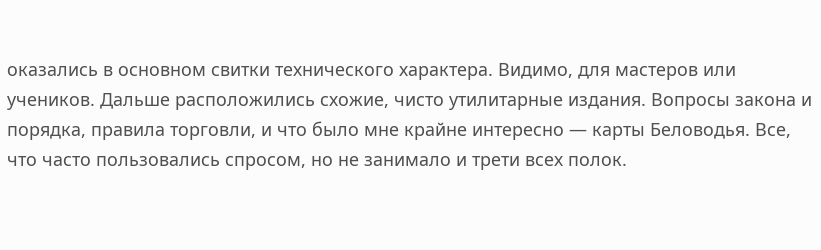оказались в основном свитки технического характера. Видимо, для мастеров или учеников. Дальше расположились схожие, чисто утилитарные издания. Вопросы закона и порядка, правила торговли, и что было мне крайне интересно — карты Беловодья. Все, что часто пользовались спросом, но не занимало и трети всех полок.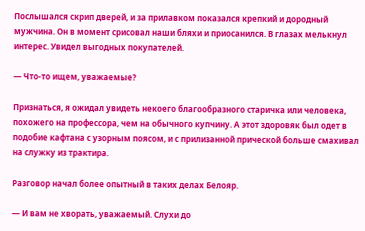Послышался скрип дверей, и за прилавком показался крепкий и дородный мужчина. Он в момент срисовал наши бляхи и приосанился. В глазах мелькнул интерес. Увидел выгодных покупателей.

— Что-то ищем, уважаемые?

Признаться, я ожидал увидеть некоего благообразного старичка или человека, похожего на профессора, чем на обычного купчину. А этот здоровяк был одет в подобие кафтана с узорным поясом, и с прилизанной прической больше смахивал на служку из трактира.

Разговор начал более опытный в таких делах Белояр.

— И вам не хворать, уважаемый. Слухи до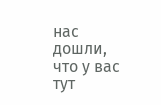нас дошли, что у вас тут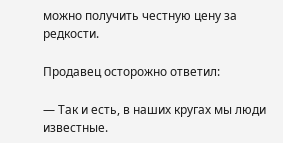можно получить честную цену за редкости.

Продавец осторожно ответил:

— Так и есть, в наших кругах мы люди известные.